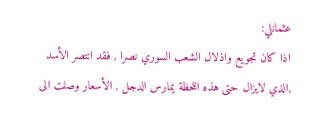عثمانلي:
اذا كان تجويع واذلال الشعب السوري نصرا , فقد انتصر الأسد ,الذي لايزال حتى هذه اللحظة يمارس الدجل , الأسعار وصلت الى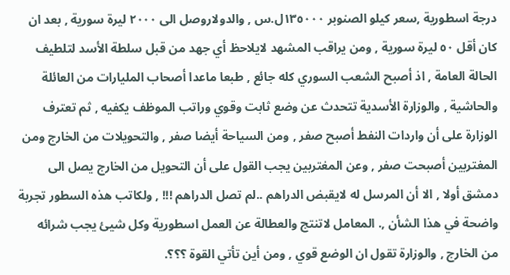درجة اسطورية ,سعر كيلو الصنوبر ١٣٥٠٠٠ل.س , والدولاروصل الى ٢٠٠٠ ليرة سورية , بعد ان كان أقل ٥٠ ليرة سورية , ومن يراقب المشهد لايلاحظ أي جهد من قبل سلطة الأسد لتلطيف الحالة العامة , اذ أصبح الشعب السوري كله جائع , طبعا ماعدا أصحاب المليارات من العائلة والحاشية , والوزارة الأسدية تتحدث عن وضع ثابت وقوي وراتب الموظف يكفيه , ثم تعترف الوزارة على أن واردات النفط أصبح صفر , ومن السياحة أيضا صفر , والتحويلات من الخارج ومن المغتربين أصبحت صفر , وعن المغتربين يجب القول على أن التحويل من الخارج يصل الى دمشق أولا , الا أن المرسل له لايقبض الدراهم ..لم تصل الدراهم !!! , ولكاتب هذه السطور تجربة واضحة في هذا الشأن ,. المعامل لاتنتج والعطالة عن العمل اسطورية وكل شيئ يجب شرائه من الخارج , والوزارة تقول ان الوضع قوي , ومن أين تأتي القوة ؟؟؟.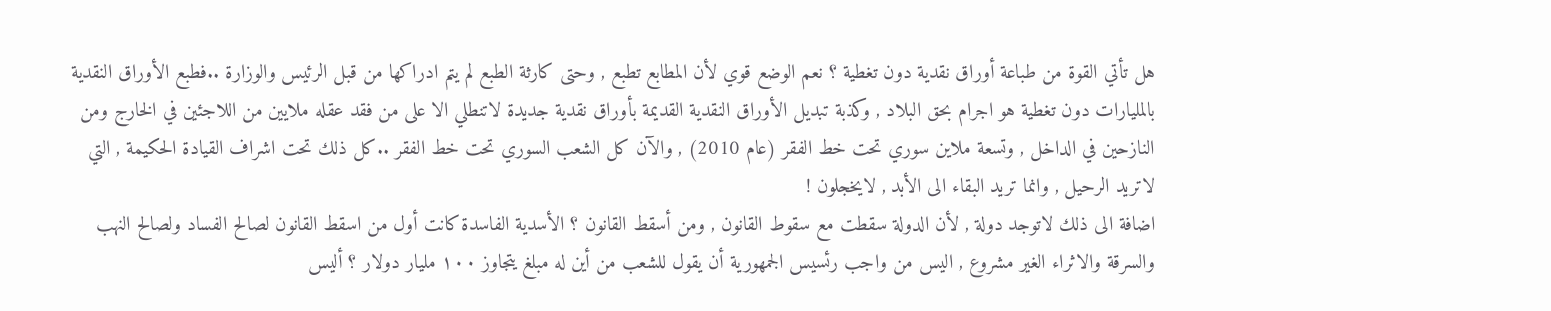هل تأتي القوة من طباعة أوراق نقدية دون تغطية ؟ نعم الوضع قوي لأن المطابع تطبع , وحتى كارثة الطبع لم يتم ادراكها من قبل الرئيس والوزارة ..فطبع الأوراق النقدية بالمليارات دون تغطية هو اجرام بحق البلاد , وكذبة تبديل الأوراق النقدية القديمة بأوراق نقدية جديدة لاتنطلي الا على من فقد عقله ملايين من اللاجئين في الخارج ومن النازحين في الداخل , وتسعة ملاين سوري تحت خط الفقر (عام 2010) , والآن كل الشعب السوري تحت خط الفقر ..كل ذلك تحت اشراف القيادة الحكيمة , التي لاتريد الرحيل , وانما تريد البقاء الى الأبد , لايخجلون !
اضافة الى ذلك لاتوجد دولة , لأن الدولة سقطت مع سقوط القانون , ومن أسقط القانون ؟ الأسدية الفاسدة كانت أول من اسقط القانون لصالح الفساد ولصالح النهب والسرقة والاثراء الغير مشروع , اليس من واجب رئسيس الجمهورية أن يقول للشعب من أين له مبلغ يتجاوز ١٠٠ مليار دولار ؟ أليس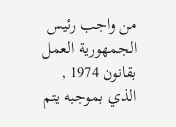من واجب رئيس الجمهورية العمل بقانون 1974 , الذي بموجبه يتم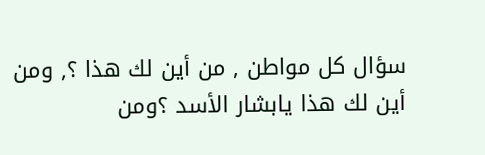سؤال كل مواطن , من أين لك هذا ؟, ومن أين لك هذا يابشار الأسد ؟ومن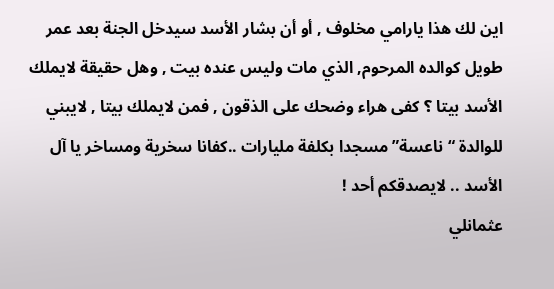اين لك هذا يارامي مخلوف , أو أن بشار الأسد سيدخل الجنة بعد عمر طويل كوالده المرحوم, الذي مات وليس عنده بيت , وهل حقيقة لايملك الأسد بيتا ؟ كفى هراء وضحك على الذقون , فمن لايملك بيتا , لايبني للوالدة “ناعسة”مسجدا بكلفة مليارات ..كفانا سخرية ومساخر يا آل الأسد .. لايصدقكم أحد !
عثمانلي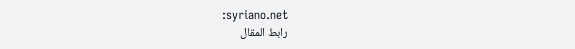:syriano.net
رابط المقال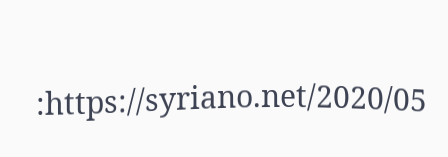:https://syriano.net/2020/05